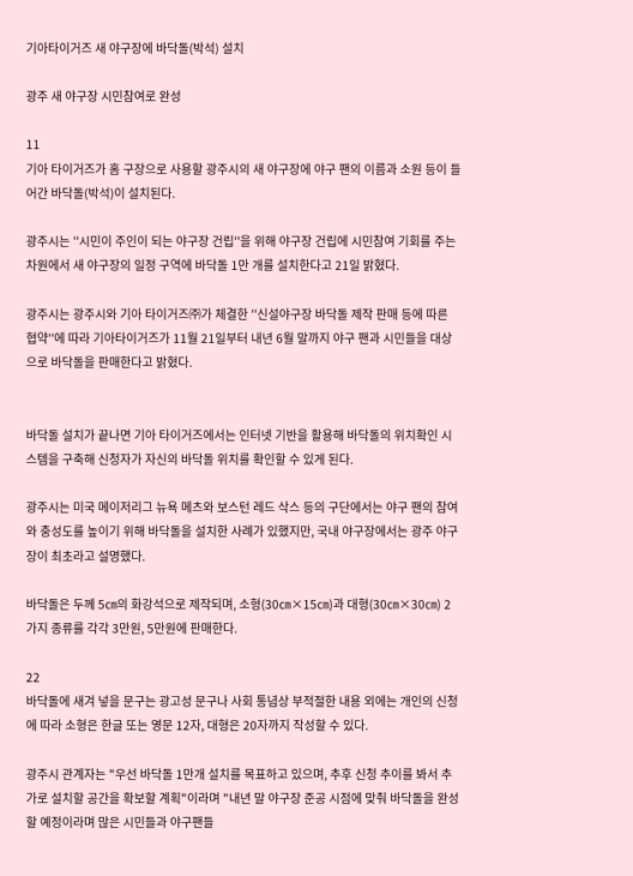기아타이거즈 새 야구장에 바닥돌(박석) 설치

광주 새 야구장 시민참여로 완성

11
기아 타이거즈가 홈 구장으로 사용할 광주시의 새 야구장에 야구 팬의 이름과 소원 등이 들어간 바닥돌(박석)이 설치된다.

광주시는 ''시민이 주인이 되는 야구장 건립''을 위해 야구장 건립에 시민참여 기회를 주는 차원에서 새 야구장의 일정 구역에 바닥돌 1만 개를 설치한다고 21일 밝혔다.

광주시는 광주시와 기아 타이거즈㈜가 체결한 ''신설야구장 바닥돌 제작 판매 등에 따른 협약''에 따라 기아타이거즈가 11월 21일부터 내년 6월 말까지 야구 팬과 시민들을 대상으로 바닥돌을 판매한다고 밝혔다.


바닥돌 설치가 끝나면 기아 타이거즈에서는 인터넷 기반을 활용해 바닥돌의 위치확인 시스템을 구축해 신청자가 자신의 바닥돌 위치를 확인할 수 있게 된다.

광주시는 미국 메이저리그 뉴욕 메츠와 보스턴 레드 삭스 등의 구단에서는 야구 팬의 참여와 충성도를 높이기 위해 바닥돌을 설치한 사례가 있했지만, 국내 야구장에서는 광주 야구장이 최초라고 설명했다.

바닥돌은 두께 5㎝의 화강석으로 제작되며, 소형(30㎝×15㎝)과 대형(30㎝×30㎝) 2가지 종류를 각각 3만원, 5만원에 판매한다.

22
바닥돌에 새겨 넣을 문구는 광고성 문구나 사회 통념상 부적절한 내용 외에는 개인의 신청에 따라 소형은 한글 또는 영문 12자, 대형은 20자까지 작성할 수 있다.

광주시 관계자는 "우선 바닥돌 1만개 설치를 목표하고 있으며, 추후 신청 추이를 봐서 추가로 설치할 공간을 확보할 계획"이라며 "내년 말 야구장 준공 시점에 맞춰 바닥돌을 완성할 예정이라며 많은 시민들과 야구팬들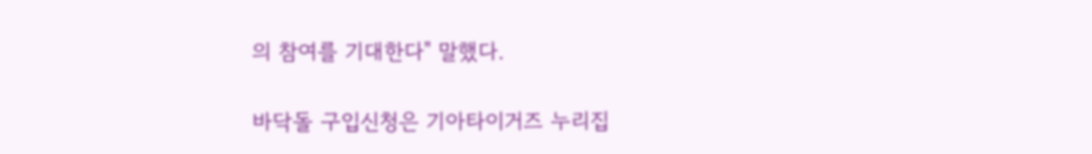의 참여를 기대한다" 말했다.

바닥돌 구입신청은 기아타이거즈 누리집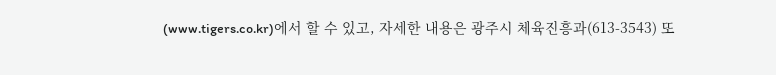(www.tigers.co.kr)에서 할 수 있고, 자세한 내용은 광주시 체육진흥과(613-3543) 또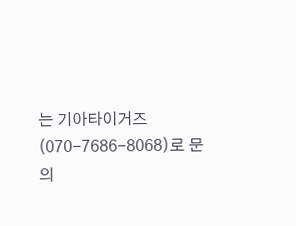는 기아타이거즈(070-7686-8068)로 문의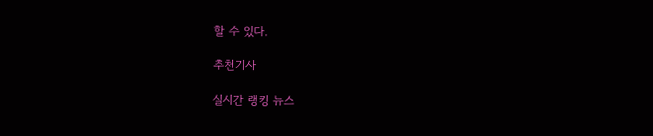할 수 있다.

추천기사

실시간 랭킹 뉴스